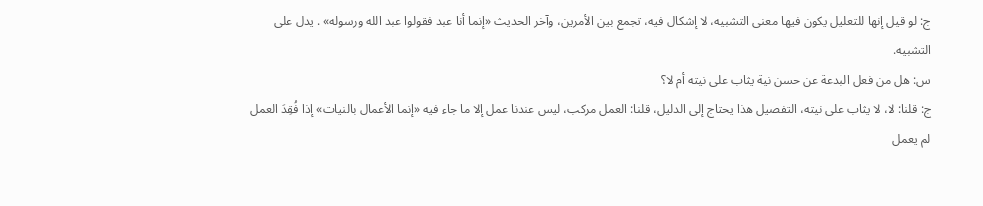ج: لو قيل إنها للتعليل يكون فيها معنى التشبيه، لا إشكال فيه، تجمع بين الأمرين، وآخر الحديث «إنما أنا عبد فقولوا عبد الله ورسوله» . يدل على التشبيه.
س: هل من فعل البدعة عن حسن نية يثاب على نيته أم لا؟
ج: قلنا: لا، لا يثاب على نيته، التفصيل هذا يحتاج إلى الدليل، قلنا: العمل مركب، ليس عندنا عمل إلا ما جاء فيه «إنما الأعمال بالنيات» إذا فُقِدَ العمل لم يعمل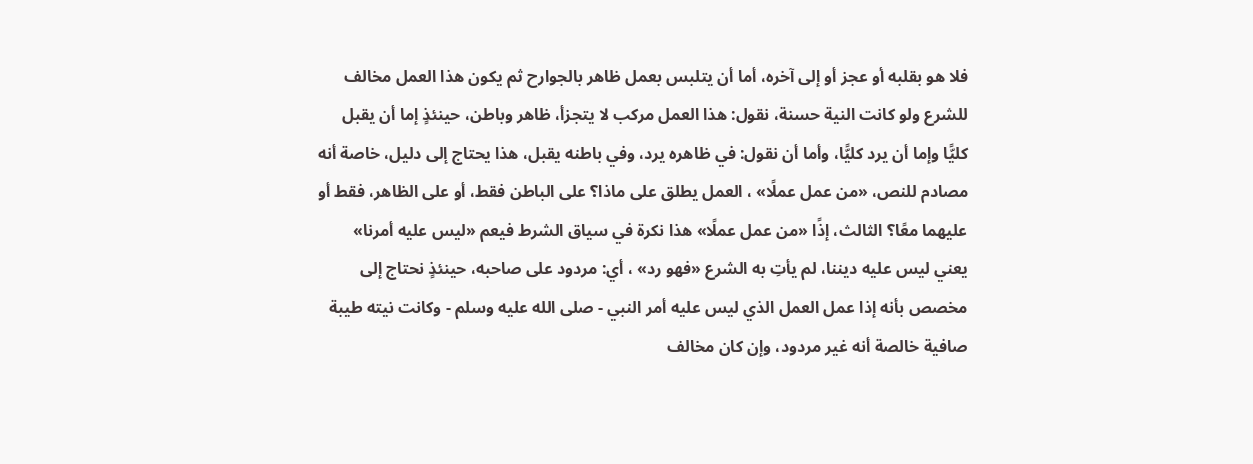فلا هو بقلبه أو عجز أو إلى آخره، أما أن يتلبس بعمل ظاهر بالجوارح ثم يكون هذا العمل مخالف للشرع ولو كانت النية حسنة، نقول: هذا العمل مركب لا يتجزأ، ظاهر وباطن، حينئذٍ إما أن يقبل كليًّا وإما أن يرد كليًّا، وأما أن نقول: في ظاهره يرد، وفي باطنه يقبل، هذا يحتاج إلى دليل، خاصة أنه مصادم للنص، «من عمل عملًا» ، العمل يطلق على ماذا؟ على الباطن فقط، أو على الظاهر، فقط أو عليهما معًا؟ الثالث، إذًا «من عمل عملًا» هذا نكرة في سياق الشرط فيعم «ليس عليه أمرنا» يعني ليس عليه ديننا، لم يأتِ به الشرع «فهو رد» ، أي: مردود على صاحبه، حينئذٍ نحتاج إلى مخصص بأنه إذا عمل العمل الذي ليس عليه أمر النبي - صلى الله عليه وسلم - وكانت نيته طيبة صافية خالصة أنه غير مردود، وإن كان مخالف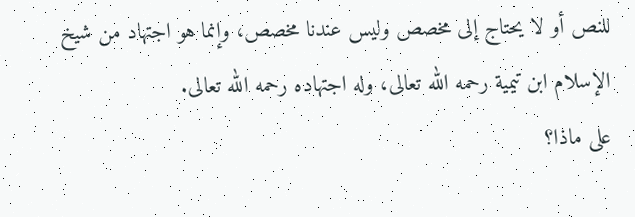للنص أو لا يحتاج إلى مخصص وليس عندنا مخصص، وإنما هو اجتهاد من شيخ الإسلام ابن تيمية رحمه الله تعالى، وله اجتهاده رحمه الله تعالى.
على ماذا؟